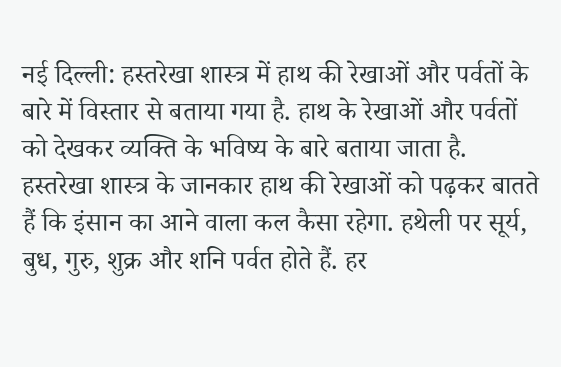नई दिल्ली: हस्तरेखा शास्त्र में हाथ की रेखाओं और पर्वतों के बारे में विस्तार से बताया गया है. हाथ के रेखाओं और पर्वतों को देखकर व्यक्ति के भविष्य के बारे बताया जाता है. हस्तरेखा शास्त्र के जानकार हाथ की रेखाओं को पढ़कर बातते हैं कि इंसान का आने वाला कल कैसा रहेगा. हथेली पर सूर्य, बुध, गुरु, शुक्र और शनि पर्वत होते हैं. हर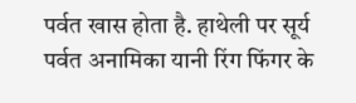पर्वत खास होता है. हाथेली पर सूर्य पर्वत अनामिका यानी रिंग फिंगर के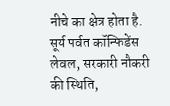नीचे का क्षेत्र होता है.
सूर्य पर्वत कॉन्फिडेंस लेवल, सरकारी नौकरी की स्थिति,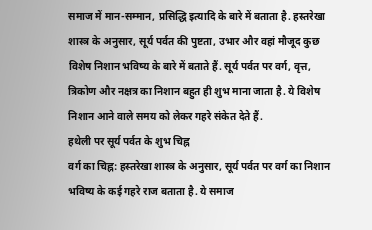समाज में मान-सम्मान, प्रसिद्धि इत्यादि के बारे में बताता है. हस्तरेखा शास्त्र के अनुसार, सूर्य पर्वत की पुष्टता, उभार और वहां मौजूद कुछ विशेष निशान भविष्य के बारे में बताते हैं. सूर्य पर्वत पर वर्ग, वृत्त, त्रिकोण और नक्षत्र का निशान बहुत ही शुभ माना जाता है. ये विशेष निशान आने वाले समय को लेकर गहरे संकेत देते हैं.
हथेली पर सूर्य पर्वत के शुभ चिह्न
वर्ग का चिह्न: हस्तरेखा शास्त्र के अनुसार, सूर्य पर्वत पर वर्ग का निशान भविष्य के कई गहरे राज बताता है. ये समाज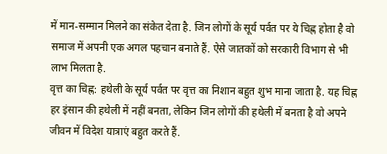में मान-सम्मान मिलने का संकेत देता है. जिन लोगों के सूर्य पर्वत पर ये चिह्न होता है वो समाज में अपनी एक अगल पहचान बनाते हैं. ऐसे जातकों को सरकारी विभाग से भी लाभ मिलता है.
वृत्त का चिह्न: हथेली के सूर्य पर्वत पर वृत्त का निशान बहुत शुभ माना जाता है. यह चिह्न हर इंसान की हथेली में नहीं बनता, लेकिन जिन लोगों की हथेली में बनता है वो अपने जीवन में विदेश यात्राएं बहुत करते हैं.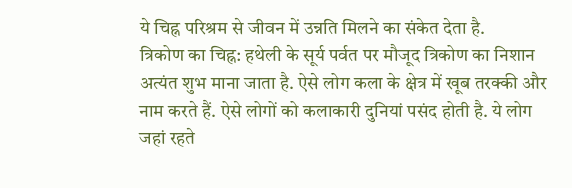ये चिह्न परिश्रम से जीवन में उन्नति मिलने का संकेत देता है.
त्रिकोण का चिह्न: हथेली के सूर्य पर्वत पर मौजूद त्रिकोण का निशान अत्यंत शुभ माना जाता है. ऐसे लोग कला के क्षेत्र में खूब तरक्की और नाम करते हैं. ऐसे लोगों को कलाकारी दुनियां पसंद होती है. ये लोग जहां रहते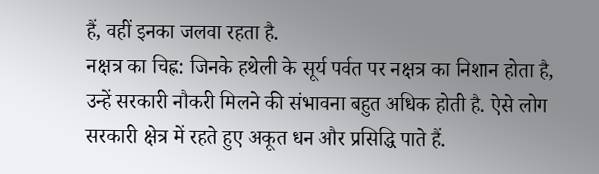हैं, वहीं इनका जलवा रहता है.
नक्षत्र का चिह्न: जिनके हथेली के सूर्य पर्वत पर नक्षत्र का निशान होता है, उन्हें सरकारी नौकरी मिलने की संभावना बहुत अधिक होती है. ऐसे लोग सरकारी क्षेत्र में रहते हुए अकूत धन और प्रसिद्धि पाते हैं.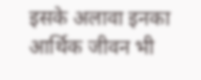इसके अलावा इनका आर्थिक जीवन भी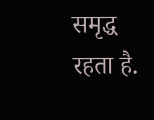समृद्ध रहता है.